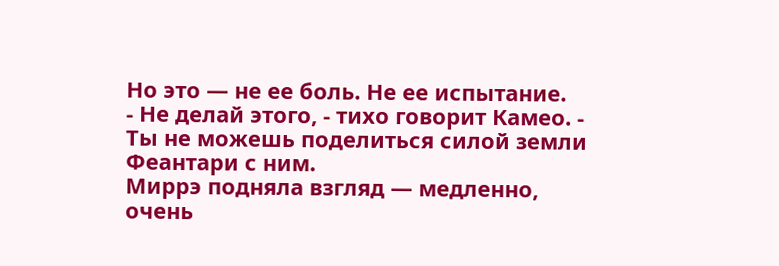Но это — не ее боль. Не ее испытание.
- Не делай этого, - тихо говорит Камео. - Ты не можешь поделиться силой земли Феантари с ним.
Миррэ подняла взгляд — медленно, очень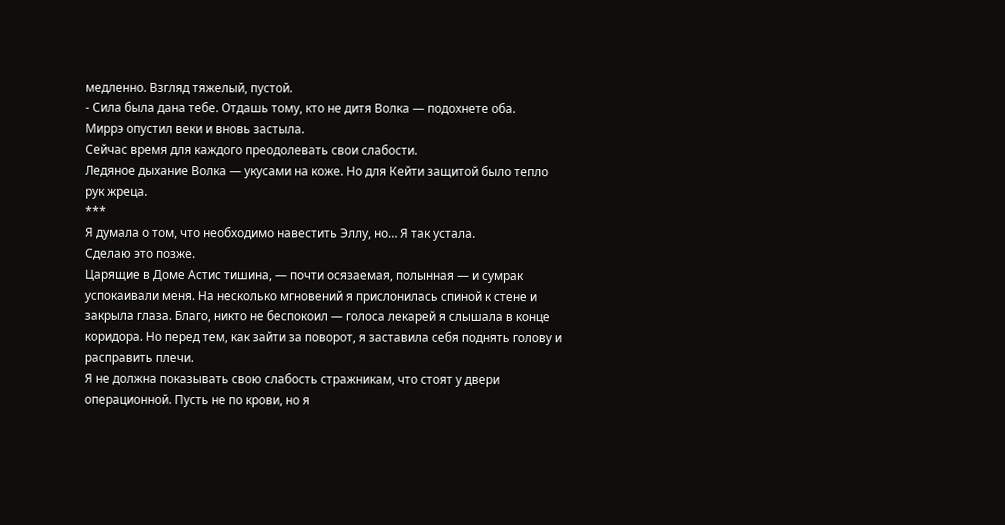медленно. Взгляд тяжелый, пустой.
- Сила была дана тебе. Отдашь тому, кто не дитя Волка — подохнете оба.
Миррэ опустил веки и вновь застыла.
Сейчас время для каждого преодолевать свои слабости.
Ледяное дыхание Волка — укусами на коже. Но для Кейти защитой было тепло рук жреца.
***
Я думала о том, что необходимо навестить Эллу, но… Я так устала.
Сделаю это позже.
Царящие в Доме Астис тишина, — почти осязаемая, полынная — и сумрак успокаивали меня. На несколько мгновений я прислонилась спиной к стене и закрыла глаза. Благо, никто не беспокоил — голоса лекарей я слышала в конце коридора. Но перед тем, как зайти за поворот, я заставила себя поднять голову и расправить плечи.
Я не должна показывать свою слабость стражникам, что стоят у двери операционной. Пусть не по крови, но я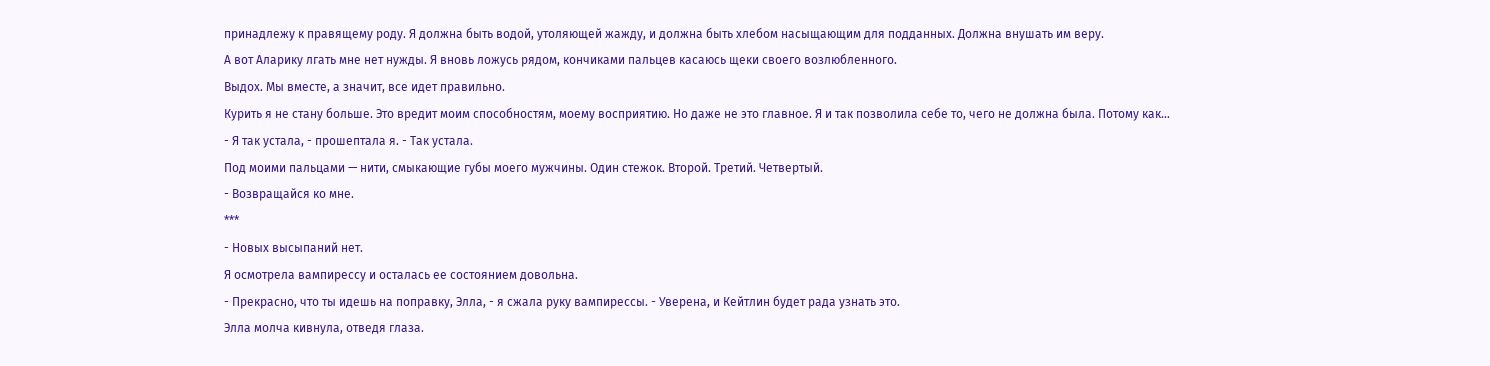принадлежу к правящему роду. Я должна быть водой, утоляющей жажду, и должна быть хлебом насыщающим для подданных. Должна внушать им веру.
А вот Аларику лгать мне нет нужды. Я вновь ложусь рядом, кончиками пальцев касаюсь щеки своего возлюбленного.
Выдох. Мы вместе, а значит, все идет правильно.
Курить я не стану больше. Это вредит моим способностям, моему восприятию. Но даже не это главное. Я и так позволила себе то, чего не должна была. Потому как…
- Я так устала, - прошептала я. - Так устала.
Под моими пальцами — нити, смыкающие губы моего мужчины. Один стежок. Второй. Третий. Четвертый.
- Возвращайся ко мне.
***
- Новых высыпаний нет.
Я осмотрела вампирессу и осталась ее состоянием довольна.
- Прекрасно, что ты идешь на поправку, Элла, - я сжала руку вампирессы. - Уверена, и Кейтлин будет рада узнать это.
Элла молча кивнула, отведя глаза.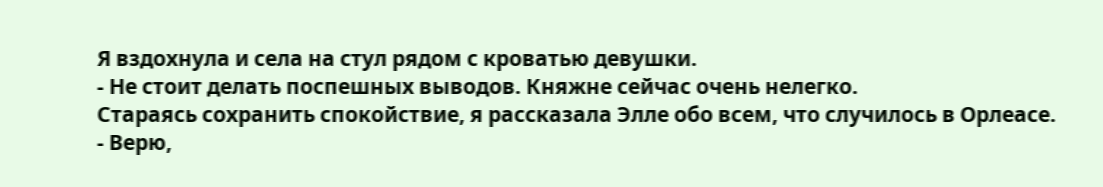Я вздохнула и села на стул рядом с кроватью девушки.
- Не стоит делать поспешных выводов. Княжне сейчас очень нелегко.
Стараясь сохранить спокойствие, я рассказала Элле обо всем, что случилось в Орлеасе.
- Верю,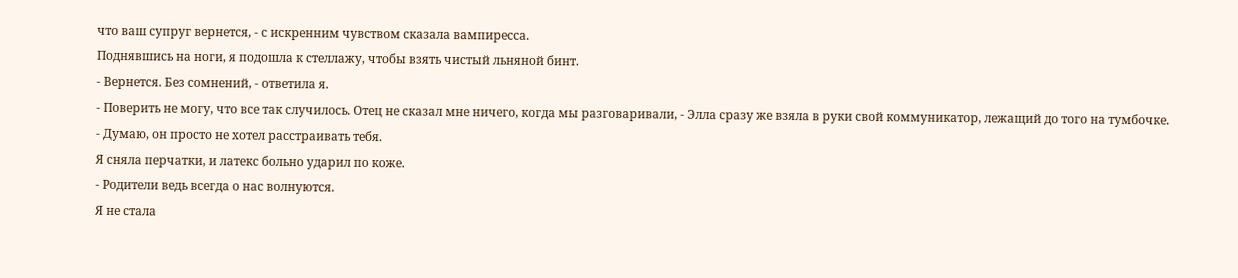что ваш супруг вернется, - с искренним чувством сказала вампиресса.
Поднявшись на ноги, я подошла к стеллажу, чтобы взять чистый льняной бинт.
- Вернется. Без сомнений, - ответила я.
- Поверить не могу, что все так случилось. Отец не сказал мне ничего, когда мы разговаривали, - Элла сразу же взяла в руки свой коммуникатор, лежащий до того на тумбочке.
- Думаю, он просто не хотел расстраивать тебя.
Я сняла перчатки, и латекс больно ударил по коже.
- Родители ведь всегда о нас волнуются.
Я не стала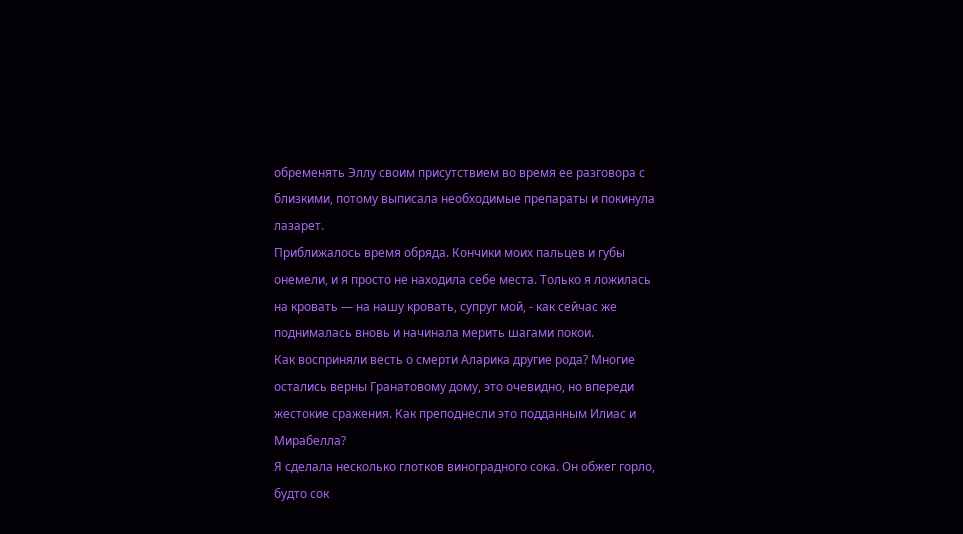обременять Эллу своим присутствием во время ее разговора с близкими, потому выписала необходимые препараты и покинула лазарет.
Приближалось время обряда. Кончики моих пальцев и губы онемели, и я просто не находила себе места. Только я ложилась на кровать — на нашу кровать, супруг мой, - как сейчас же поднималась вновь и начинала мерить шагами покои.
Как восприняли весть о смерти Аларика другие рода? Многие остались верны Гранатовому дому, это очевидно, но впереди жестокие сражения. Как преподнесли это подданным Илиас и Мирабелла?
Я сделала несколько глотков виноградного сока. Он обжег горло, будто сок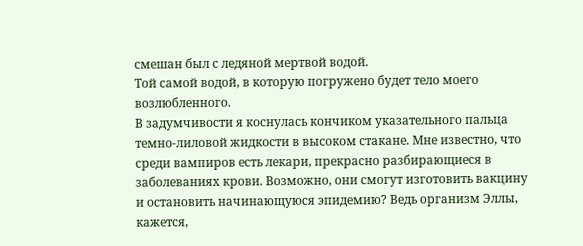смешан был с ледяной мертвой водой.
Той самой водой, в которую погружено будет тело моего возлюбленного.
В задумчивости я коснулась кончиком указательного пальца темно-лиловой жидкости в высоком стакане. Мне известно, что среди вампиров есть лекари, прекрасно разбирающиеся в заболеваниях крови. Возможно, они смогут изготовить вакцину и остановить начинающуюся эпидемию? Ведь организм Эллы, кажется,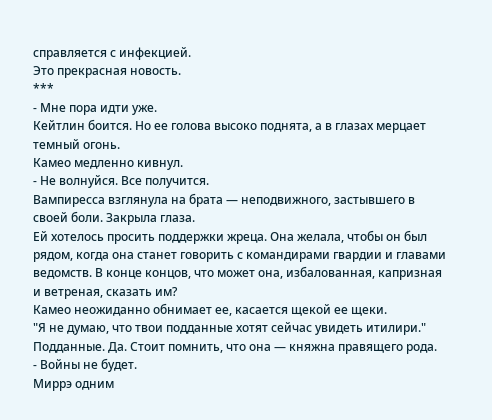справляется с инфекцией.
Это прекрасная новость.
***
- Мне пора идти уже.
Кейтлин боится. Но ее голова высоко поднята, а в глазах мерцает темный огонь.
Камео медленно кивнул.
- Не волнуйся. Все получится.
Вампиресса взглянула на брата — неподвижного, застывшего в своей боли. Закрыла глаза.
Ей хотелось просить поддержки жреца. Она желала, чтобы он был рядом, когда она станет говорить с командирами гвардии и главами ведомств. В конце концов, что может она, избалованная, капризная и ветреная, сказать им?
Камео неожиданно обнимает ее, касается щекой ее щеки.
"Я не думаю, что твои подданные хотят сейчас увидеть итилири."
Подданные. Да. Стоит помнить, что она — княжна правящего рода.
- Войны не будет.
Миррэ одним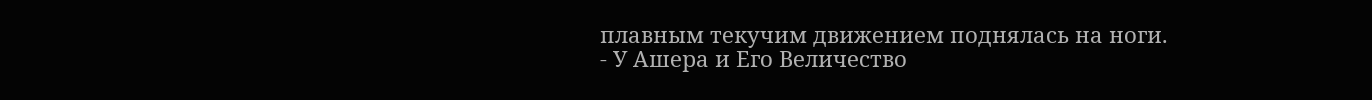плавным текучим движением поднялась на ноги.
- У Ашера и Его Величество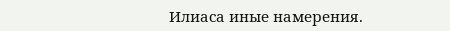Илиаса иные намерения.